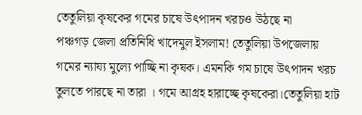তেতুলিয়া কৃষকের গমের চাষে উৎপাদন খরচও উঠছে না
পঞ্চগড় জেলা প্রতিনিধি খাদেমুল ইসলাম! তেতুলিয়া উপজেলায় গমের ন্যায্য মুল্যে পাচ্ছি না কৃষক। এমনকি গম চাষে উৎপাদন খরচ তুলতে পারছে না তারা । গমে আগ্রহ হারাচ্ছে কৃষকেরা।তেতুলিয়া হাট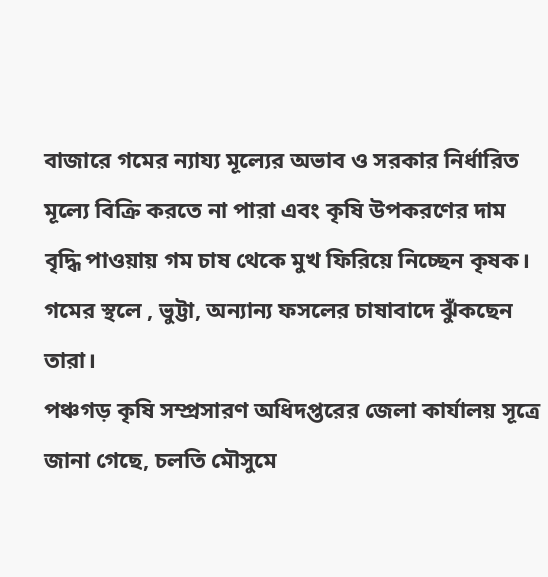বাজারে গমের ন্যায্য মূল্যের অভাব ও সরকার নির্ধারিত মূল্যে বিক্রি করতে না পারা এবং কৃষি উপকরণের দাম বৃদ্ধি পাওয়ায় গম চাষ থেকে মুখ ফিরিয়ে নিচ্ছেন কৃষক। গমের স্থলে , ভুট্টা, অন্যান্য ফসলের চাষাবাদে ঝুঁকছেন তারা।
পঞ্চগড় কৃষি সম্প্রসারণ অধিদপ্তরের জেলা কার্যালয় সূত্রে জানা গেছে, চলতি মৌসুমে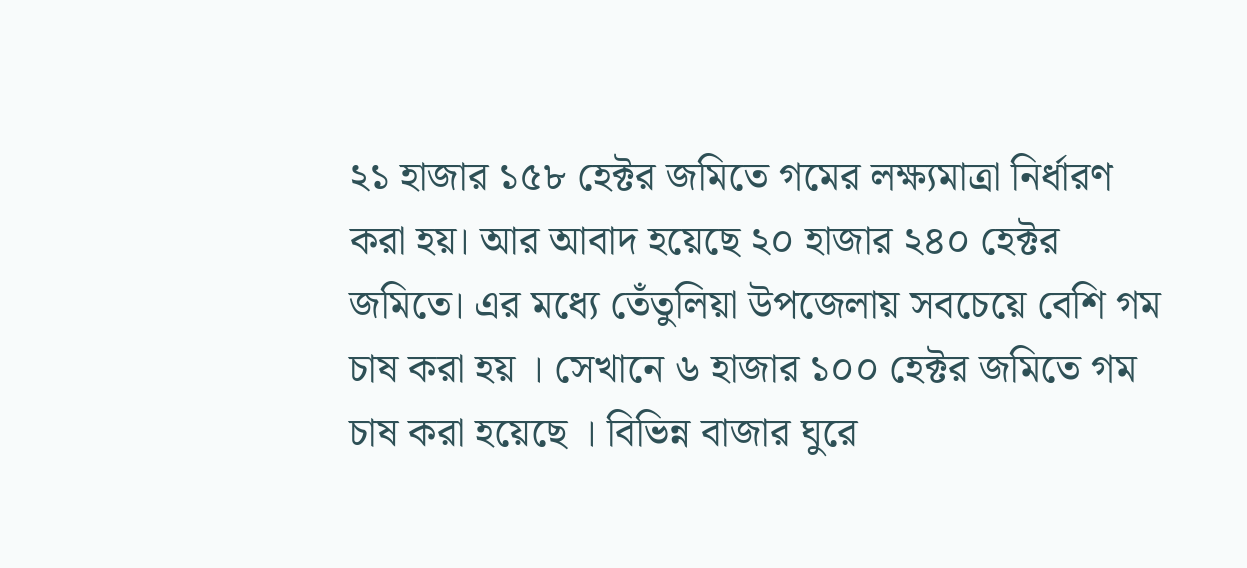২১ হাজার ১৫৮ হেক্টর জমিতে গমের লক্ষ্যমাত্রা নির্ধারণ করা হয়। আর আবাদ হয়েছে ২০ হাজার ২৪০ হেক্টর জমিতে। এর মধ্যে তেঁতুলিয়া উপজেলায় সবচেয়ে বেশি গম চাষ করা হয় । সেখানে ৬ হাজার ১০০ হেক্টর জমিতে গম চাষ করা হয়েছে । বিভিন্ন বাজার ঘুরে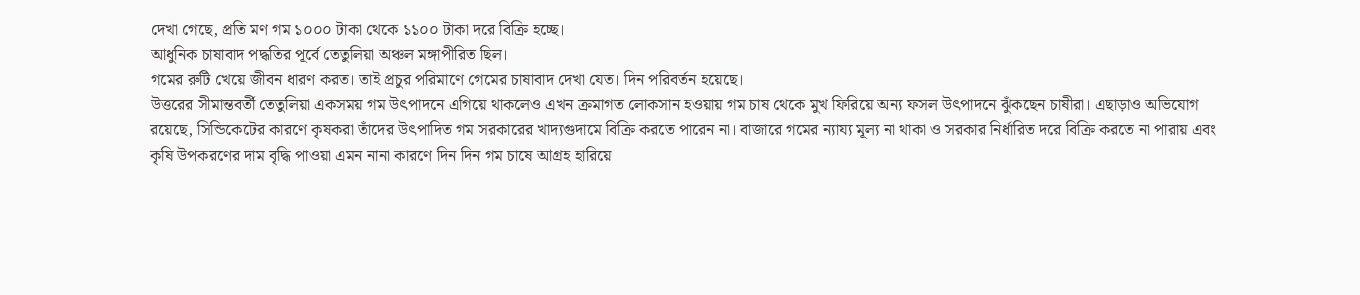দেখা গেছে, প্রতি মণ গম ১০০০ টাকা থেকে ১১০০ টাকা দরে বিক্রি হচ্ছে।
আধুনিক চাষাবাদ পদ্ধতির পূর্বে তেতুলিয়া অঞ্চল মঙ্গাপীরিত ছিল।
গমের রুটি খেয়ে জীবন ধারণ করত। তাই প্রচুর পরিমাণে গেমের চাষাবাদ দেখা যেত। দিন পরিবর্তন হয়েছে।
উত্তরের সীমান্তবর্তী তেতুলিয়া একসময় গম উৎপাদনে এগিয়ে থাকলেও এখন ক্রমাগত লোকসান হওয়ায় গম চাষ থেকে মুখ ফিরিয়ে অন্য ফসল উৎপাদনে ঝুঁকছেন চাষীরা। এছাড়াও অভিযোগ রয়েছে, সিন্ডিকেটের কারণে কৃষকরা তাঁদের উৎপাদিত গম সরকারের খাদ্যগুদামে বিক্রি করতে পারেন না। বাজারে গমের ন্যায্য মূল্য না থাকা ও সরকার নির্ধারিত দরে বিক্রি করতে না পারায় এবং কৃষি উপকরণের দাম বৃদ্ধি পাওয়া এমন নানা কারণে দিন দিন গম চাষে আগ্রহ হারিয়ে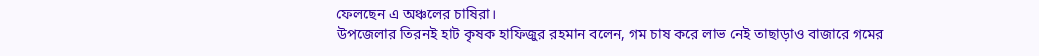ফেলছেন এ অঞ্চলের চাষিরা।
উপজেলার তিরনই হাট কৃষক হাফিজুর রহমান বলেন, গম চাষ করে লাভ নেই তাছাড়াও বাজারে গমের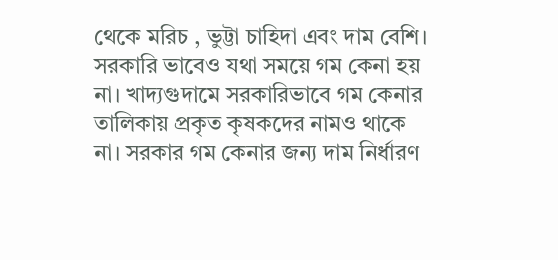থেকে মরিচ , ভুট্টা চাহিদা এবং দাম বেশি। সরকারি ভাবেও যথা সময়ে গম কেনা হয় না। খাদ্যগুদামে সরকারিভাবে গম কেনার তালিকায় প্রকৃত কৃষকদের নামও থাকে না। সরকার গম কেনার জন্য দাম নির্ধারণ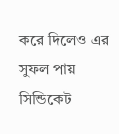করে দিলেও এর সুফল পায় সিন্ডিকেট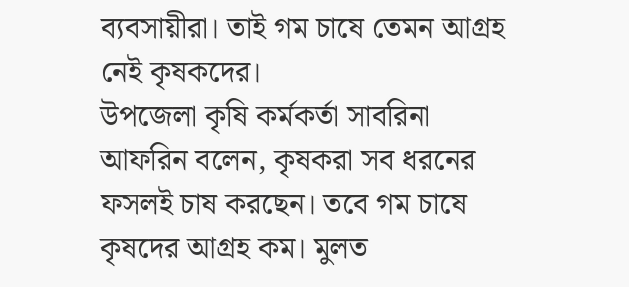ব্যবসায়ীরা। তাই গম চাষে তেমন আগ্রহ নেই কৃষকদের।
উপজেলা কৃষি কর্মকর্তা সাবরিনা আফরিন বলেন, কৃষকরা সব ধরনের ফসলই চাষ করছেন। তবে গম চাষে কৃষদের আগ্রহ কম। মুলত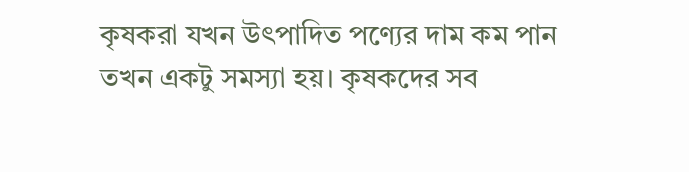কৃষকরা যখন উৎপাদিত পণ্যের দাম কম পান তখন একটু সমস্যা হয়। কৃষকদের সব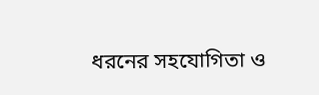ধরনের সহযোগিতা ও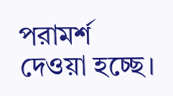পরামর্শ দেওয়া হচ্ছে।